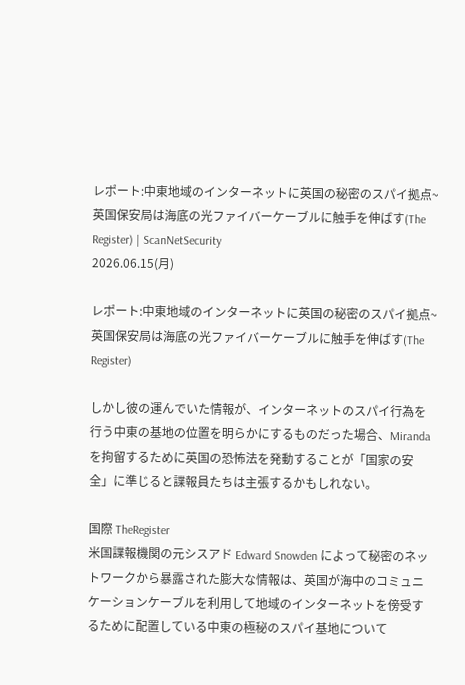レポート:中東地域のインターネットに英国の秘密のスパイ拠点~英国保安局は海底の光ファイバーケーブルに触手を伸ばす(The Register) | ScanNetSecurity
2026.06.15(月)

レポート:中東地域のインターネットに英国の秘密のスパイ拠点~英国保安局は海底の光ファイバーケーブルに触手を伸ばす(The Register)

しかし彼の運んでいた情報が、インターネットのスパイ行為を行う中東の基地の位置を明らかにするものだった場合、Miranda を拘留するために英国の恐怖法を発動することが「国家の安全」に準じると諜報員たちは主張するかもしれない。

国際 TheRegister
米国諜報機関の元シスアド Edward Snowden によって秘密のネットワークから暴露された膨大な情報は、英国が海中のコミュニケーションケーブルを利用して地域のインターネットを傍受するために配置している中東の極秘のスパイ基地について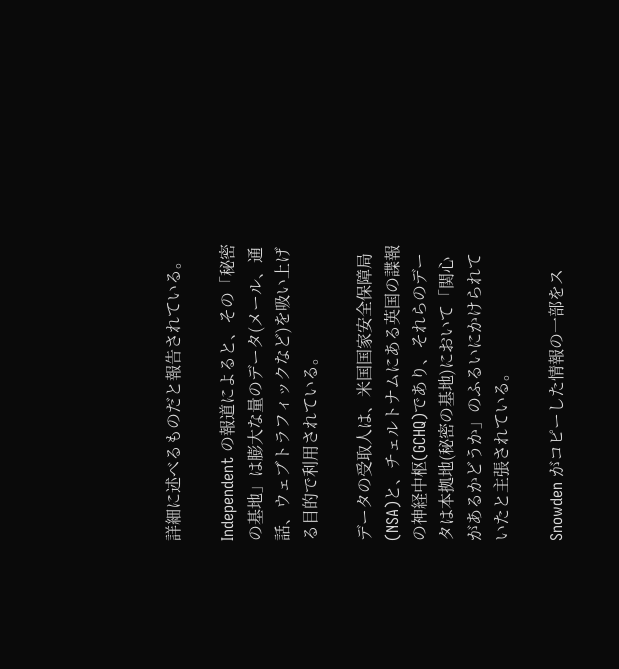詳細に述べるものだと報告されている。

Independent の報道によると、その「秘密の基地」は膨大な量のデータ(メール、通話、ウェブトラフィックなど)を吸い上げる目的で利用されている。

データの受取人は、米国国家安全保障局(NSA)と、チェルトナムにある英国の諜報の神経中枢(GCHQ)であり、それらのデータは本拠地(秘密の基地)において「関心があるかどうか」のふるいにかけられていたと主張されている。

Snowden がコピーした情報の一部をス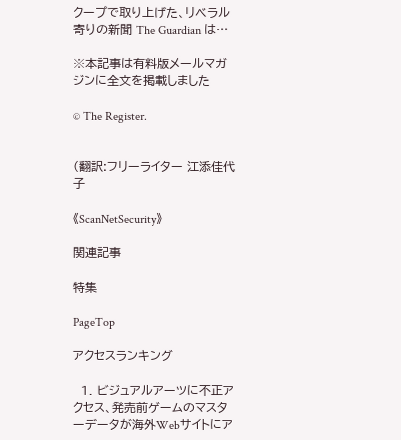クープで取り上げた、リベラル寄りの新聞 The Guardian は…

※本記事は有料版メールマガジンに全文を掲載しました

© The Register.


(翻訳:フリーライター 江添佳代子

《ScanNetSecurity》

関連記事

特集

PageTop

アクセスランキング

  1. ビジュアルアーツに不正アクセス、発売前ゲームのマスターデータが海外Webサイトにア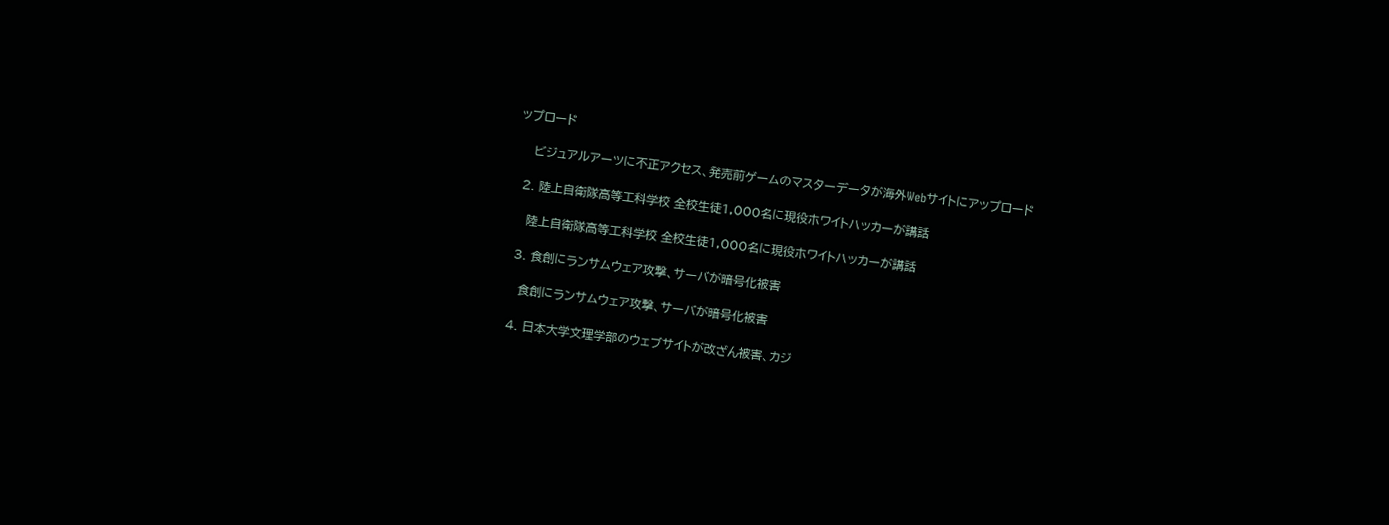ップロード

    ビジュアルアーツに不正アクセス、発売前ゲームのマスターデータが海外Webサイトにアップロード

  2. 陸上自衛隊高等工科学校 全校生徒1,000名に現役ホワイトハッカーが講話

    陸上自衛隊高等工科学校 全校生徒1,000名に現役ホワイトハッカーが講話

  3. 食創にランサムウェア攻撃、サーバが暗号化被害

    食創にランサムウェア攻撃、サーバが暗号化被害

  4. 日本大学文理学部のウェブサイトが改ざん被害、カジ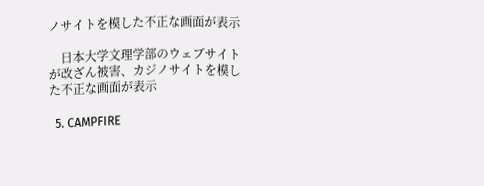ノサイトを模した不正な画面が表示

    日本大学文理学部のウェブサイトが改ざん被害、カジノサイトを模した不正な画面が表示

  5. CAMPFIRE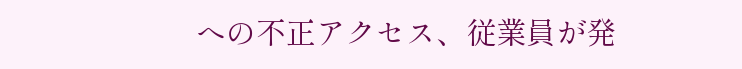への不正アクセス、従業員が発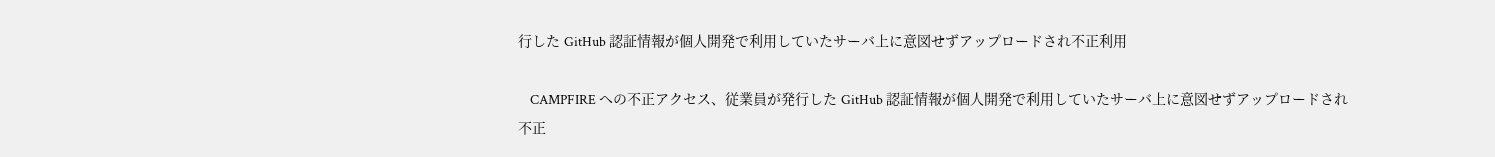行した GitHub 認証情報が個人開発で利用していたサーバ上に意図せずアップロードされ不正利用

    CAMPFIRE への不正アクセス、従業員が発行した GitHub 認証情報が個人開発で利用していたサーバ上に意図せずアップロードされ不正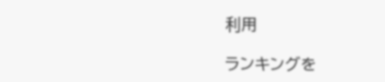利用

ランキングを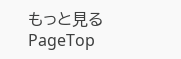もっと見る
PageTop